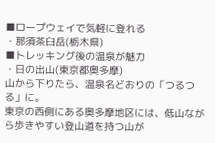■ロープウェイで気軽に登れる
・那須茶臼岳(栃木県)
■トレッキング後の温泉が魅力
・日の出山(東京都奥多摩)
山から下りたら、温泉名どおりの「つるつる」に。
東京の西側にある奥多摩地区には、低山ながら歩きやすい登山道を持つ山が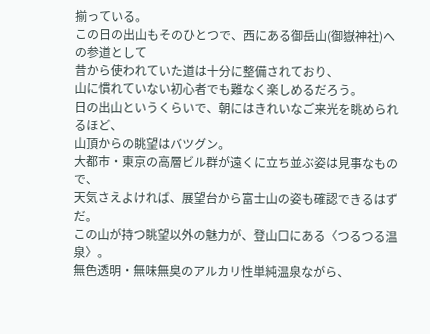揃っている。
この日の出山もそのひとつで、西にある御岳山(御嶽神社)への参道として
昔から使われていた道は十分に整備されており、
山に慣れていない初心者でも難なく楽しめるだろう。
日の出山というくらいで、朝にはきれいなご来光を眺められるほど、
山頂からの眺望はバツグン。
大都市・東京の高層ビル群が遠くに立ち並ぶ姿は見事なもので、
天気さえよければ、展望台から富士山の姿も確認できるはずだ。
この山が持つ眺望以外の魅力が、登山口にある〈つるつる温泉〉。
無色透明・無味無臭のアルカリ性単純温泉ながら、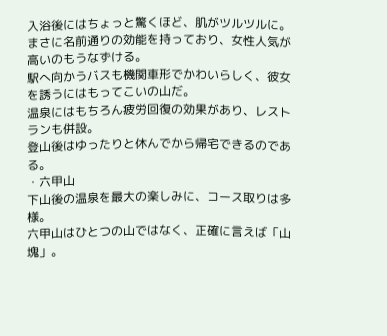入浴後にはちょっと驚くほど、肌がツルツルに。
まさに名前通りの効能を持っており、女性人気が高いのもうなずける。
駅へ向かうバスも機関車形でかわいらしく、彼女を誘うにはもってこいの山だ。
温泉にはもちろん疲労回復の効果があり、レストランも併設。
登山後はゆったりと休んでから帰宅できるのである。
・六甲山
下山後の温泉を最大の楽しみに、コース取りは多様。
六甲山はひとつの山ではなく、正確に言えば「山塊」。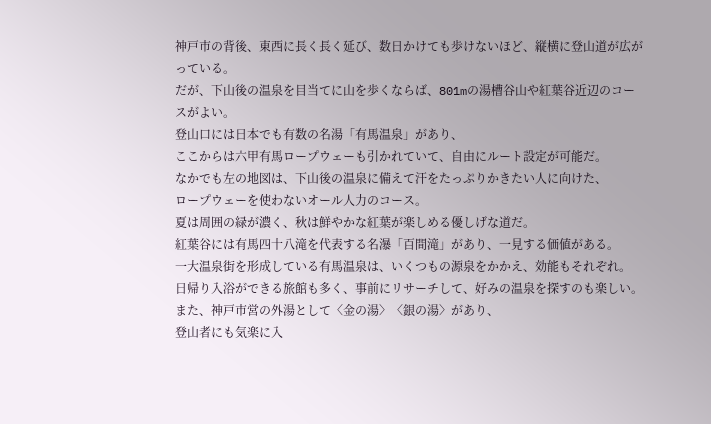神戸市の背後、東西に長く長く延び、数日かけても歩けないほど、縦横に登山道が広がっている。
だが、下山後の温泉を目当てに山を歩くならば、801mの湯槽谷山や紅葉谷近辺のコースがよい。
登山口には日本でも有数の名湯「有馬温泉」があり、
ここからは六甲有馬ロープウェーも引かれていて、自由にルート設定が可能だ。
なかでも左の地図は、下山後の温泉に備えて汗をたっぷりかきたい人に向けた、
ロープウェーを使わないオール人力のコース。
夏は周囲の緑が濃く、秋は鮮やかな紅葉が楽しめる優しげな道だ。
紅葉谷には有馬四十八滝を代表する名瀑「百間滝」があり、一見する価値がある。
一大温泉街を形成している有馬温泉は、いくつもの源泉をかかえ、効能もそれぞれ。
日帰り入浴ができる旅館も多く、事前にリサーチして、好みの温泉を探すのも楽しい。
また、神戸市営の外湯として〈金の湯〉〈銀の湯〉があり、
登山者にも気楽に入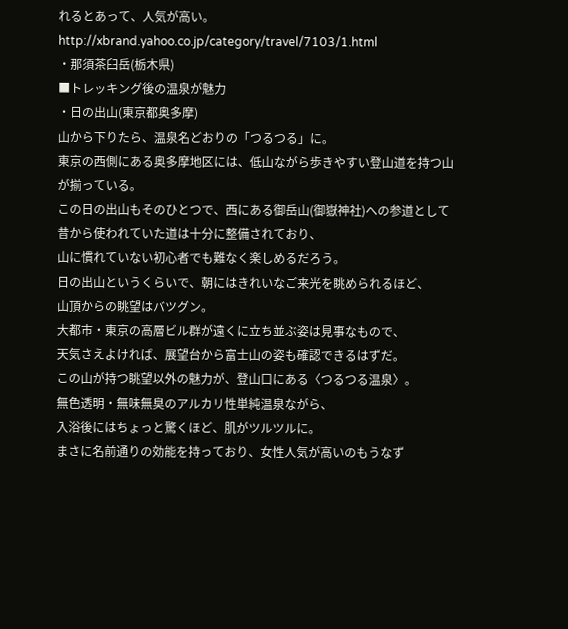れるとあって、人気が高い。
http://xbrand.yahoo.co.jp/category/travel/7103/1.html
・那須茶臼岳(栃木県)
■トレッキング後の温泉が魅力
・日の出山(東京都奥多摩)
山から下りたら、温泉名どおりの「つるつる」に。
東京の西側にある奥多摩地区には、低山ながら歩きやすい登山道を持つ山が揃っている。
この日の出山もそのひとつで、西にある御岳山(御嶽神社)への参道として
昔から使われていた道は十分に整備されており、
山に慣れていない初心者でも難なく楽しめるだろう。
日の出山というくらいで、朝にはきれいなご来光を眺められるほど、
山頂からの眺望はバツグン。
大都市・東京の高層ビル群が遠くに立ち並ぶ姿は見事なもので、
天気さえよければ、展望台から富士山の姿も確認できるはずだ。
この山が持つ眺望以外の魅力が、登山口にある〈つるつる温泉〉。
無色透明・無味無臭のアルカリ性単純温泉ながら、
入浴後にはちょっと驚くほど、肌がツルツルに。
まさに名前通りの効能を持っており、女性人気が高いのもうなず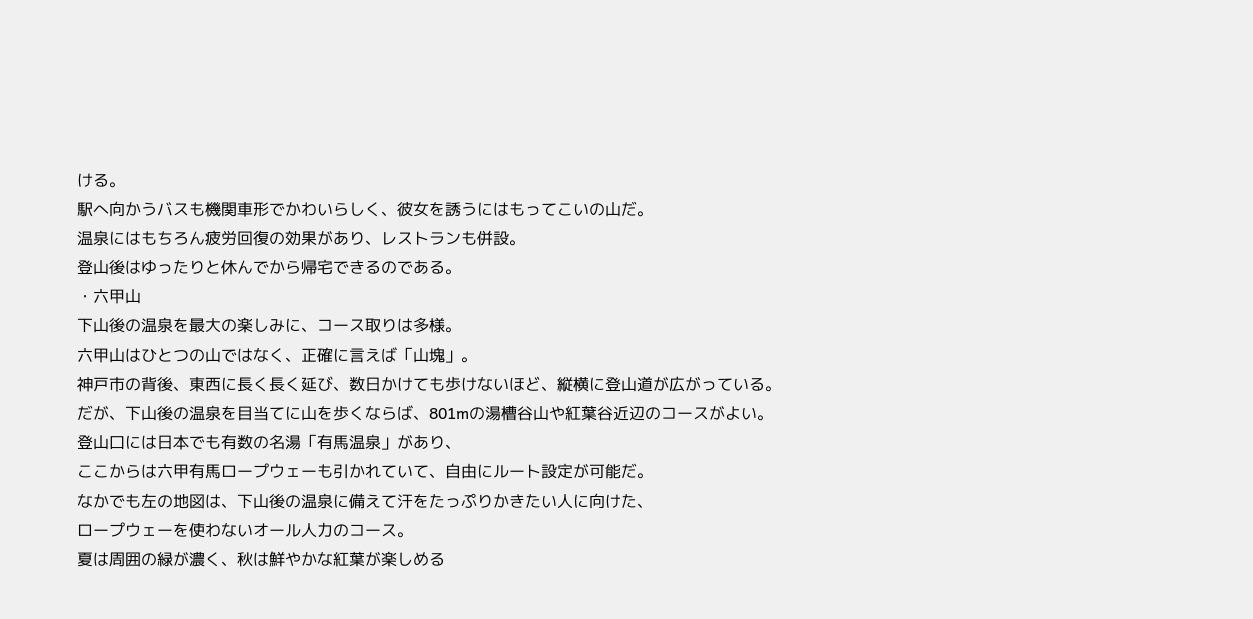ける。
駅へ向かうバスも機関車形でかわいらしく、彼女を誘うにはもってこいの山だ。
温泉にはもちろん疲労回復の効果があり、レストランも併設。
登山後はゆったりと休んでから帰宅できるのである。
・六甲山
下山後の温泉を最大の楽しみに、コース取りは多様。
六甲山はひとつの山ではなく、正確に言えば「山塊」。
神戸市の背後、東西に長く長く延び、数日かけても歩けないほど、縦横に登山道が広がっている。
だが、下山後の温泉を目当てに山を歩くならば、801mの湯槽谷山や紅葉谷近辺のコースがよい。
登山口には日本でも有数の名湯「有馬温泉」があり、
ここからは六甲有馬ロープウェーも引かれていて、自由にルート設定が可能だ。
なかでも左の地図は、下山後の温泉に備えて汗をたっぷりかきたい人に向けた、
ロープウェーを使わないオール人力のコース。
夏は周囲の緑が濃く、秋は鮮やかな紅葉が楽しめる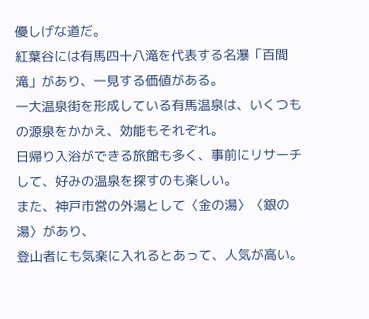優しげな道だ。
紅葉谷には有馬四十八滝を代表する名瀑「百間滝」があり、一見する価値がある。
一大温泉街を形成している有馬温泉は、いくつもの源泉をかかえ、効能もそれぞれ。
日帰り入浴ができる旅館も多く、事前にリサーチして、好みの温泉を探すのも楽しい。
また、神戸市営の外湯として〈金の湯〉〈銀の湯〉があり、
登山者にも気楽に入れるとあって、人気が高い。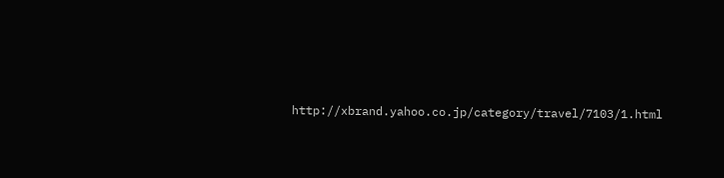http://xbrand.yahoo.co.jp/category/travel/7103/1.html